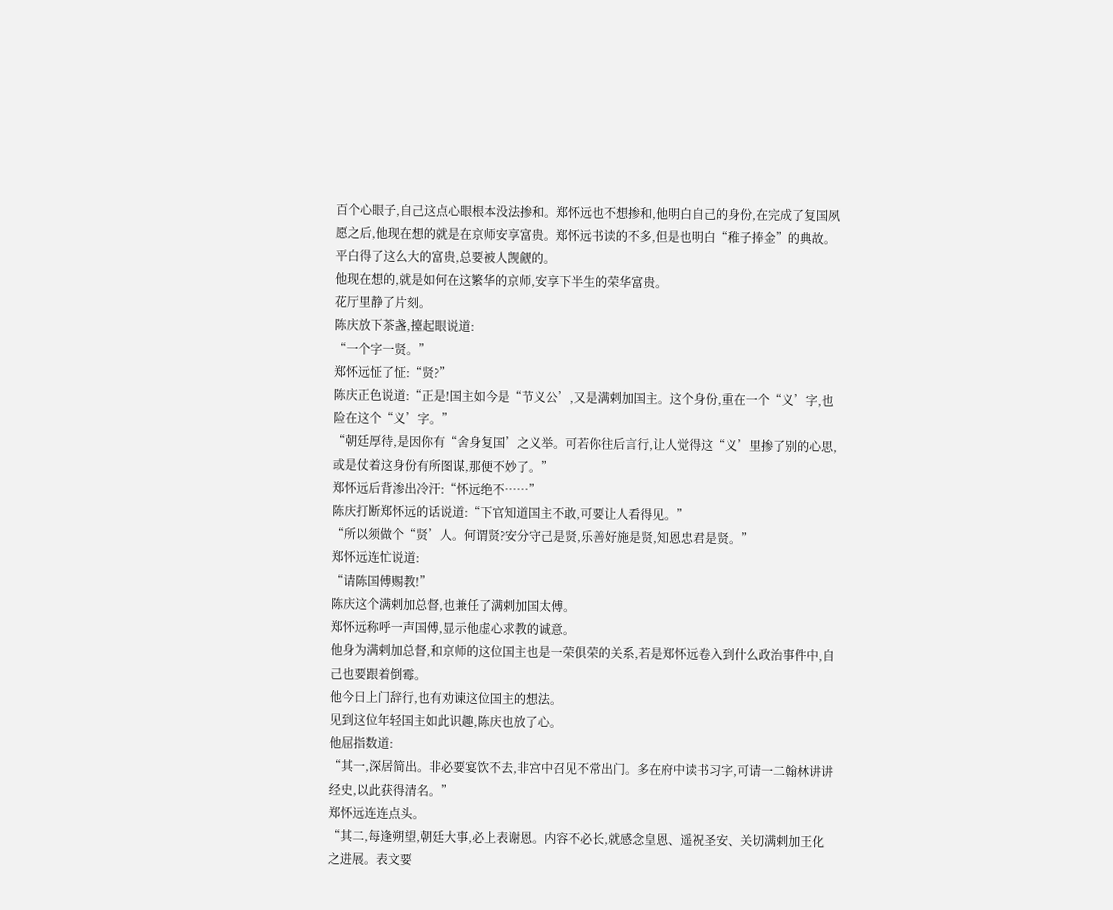百个心眼子,自己这点心眼根本没法掺和。郑怀远也不想掺和,他明白自己的身份,在完成了复国夙愿之后,他现在想的就是在京师安享富贵。郑怀远书读的不多,但是也明白“稚子捧金”的典故。
平白得了这么大的富贵,总要被人觊觎的。
他现在想的,就是如何在这繁华的京师,安享下半生的荣华富贵。
花厅里静了片刻。
陈庆放下茶盏,擡起眼说道:
“一个字一贤。”
郑怀远怔了怔:“贤?”
陈庆正色说道:“正是!国主如今是“节义公’,又是满剌加国主。这个身份,重在一个“义’字,也险在这个“义’字。”
“朝廷厚待,是因你有“舍身复国’之义举。可若你往后言行,让人觉得这“义’里掺了别的心思,或是仗着这身份有所图谋,那便不妙了。”
郑怀远后背渗出冷汗:“怀远绝不……”
陈庆打断郑怀远的话说道:“下官知道国主不敢,可要让人看得见。”
“所以须做个“贤’人。何谓贤?安分守己是贤,乐善好施是贤,知恩忠君是贤。”
郑怀远连忙说道:
“请陈国傅赐教!”
陈庆这个满剌加总督,也兼任了满剌加国太傅。
郑怀远称呼一声国傅,显示他虚心求教的诚意。
他身为满剌加总督,和京师的这位国主也是一荣俱荣的关系,若是郑怀远卷入到什么政治事件中,自己也要跟着倒霉。
他今日上门辞行,也有劝谏这位国主的想法。
见到这位年轻国主如此识趣,陈庆也放了心。
他屈指数道:
“其一,深居简出。非必要宴饮不去,非宫中召见不常出门。多在府中读书习字,可请一二翰林讲讲经史,以此获得清名。”
郑怀远连连点头。
“其二,每逢朔望,朝廷大事,必上表谢恩。内容不必长,就感念皇恩、遥祝圣安、关切满剌加王化之进展。表文要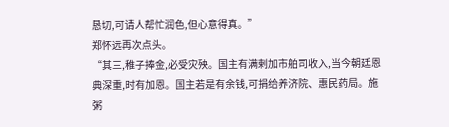恳切,可请人帮忙润色,但心意得真。”
郑怀远再次点头。
“其三,稚子捧金,必受灾殃。国主有满剌加市舶司收入,当今朝廷恩典深重,时有加恩。国主若是有余钱,可捐给养济院、惠民药局。施粥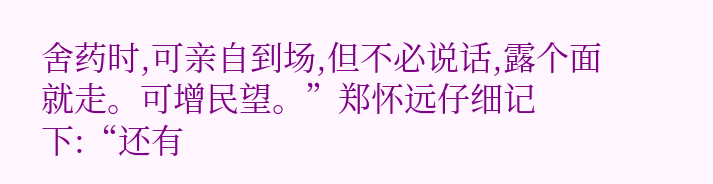舍药时,可亲自到场,但不必说话,露个面就走。可增民望。”郑怀远仔细记下:“还有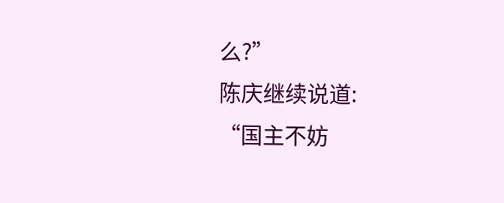么?”
陈庆继续说道:
“国主不妨